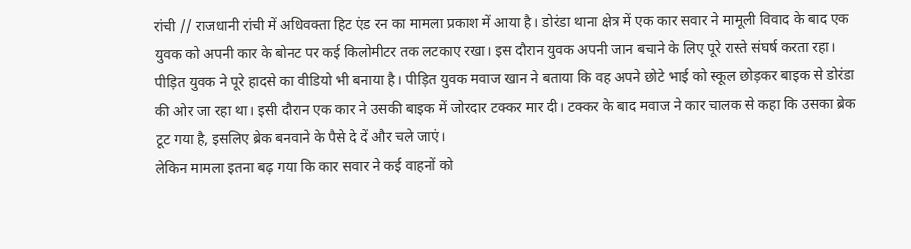रांची // राजधानी रांची में अधिवक्ता हिट एंड रन का मामला प्रकाश में आया है। डोरंडा थाना क्षेत्र में एक कार सवार ने मामूली विवाद के बाद एक युवक को अपनी कार के बोनट पर कई किलोमीटर तक लटकाए रखा। इस दौरान युवक अपनी जान बचाने के लिए पूरे रास्ते संघर्ष करता रहा। पीड़ित युवक ने पूरे हादसे का वीडियो भी बनाया है। पीड़ित युवक मवाज खान ने बताया कि वह अपने छोटे भाई को स्कूल छोड़कर बाइक से डोरंडा की ओर जा रहा था। इसी दौरान एक कार ने उसकी बाइक में जोरदार टक्कर मार दी। टक्कर के बाद मवाज ने कार चालक से कहा कि उसका ब्रेक टूट गया है, इसलिए ब्रेक बनवाने के पैसे दे दें और चले जाएं।
लेकिन मामला इतना बढ़ गया कि कार सवार ने कई वाहनों को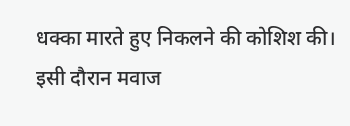धक्का मारते हुए निकलने की कोशिश की। इसी दौरान मवाज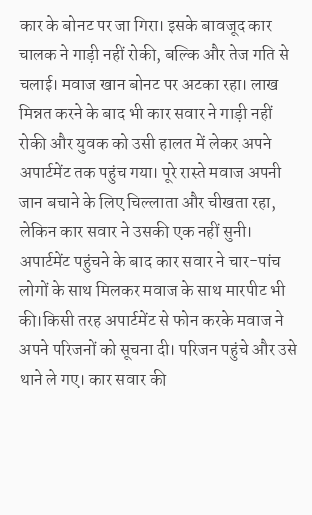कार के बोनट पर जा गिरा। इसके बावजूद कार चालक ने गाड़ी नहीं रोकी, बल्कि और तेज गति से चलाई। मवाज खान बोनट पर अटका रहा। लाख मिन्नत करने के बाद भी कार सवार ने गाड़ी नहीं रोकी और युवक को उसी हालत में लेकर अपने अपार्टमेंट तक पहुंच गया। पूरे रास्ते मवाज अपनी जान बचाने के लिए चिल्लाता और चीखता रहा, लेकिन कार सवार ने उसकी एक नहीं सुनी।
अपार्टमेंट पहुंचने के बाद कार सवार ने चार-पांच लोगों के साथ मिलकर मवाज के साथ मारपीट भी की।किसी तरह अपार्टमेंट से फोन करके मवाज ने अपने परिजनों को सूचना दी। परिजन पहुंचे और उसे थाने ले गए। कार सवार की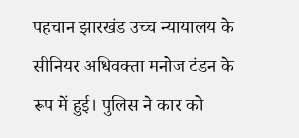पहचान झारखंड उच्च न्यायालय के सीनियर अधिवक्ता मनोज टंडन के रूप में हुई। पुलिस ने कार को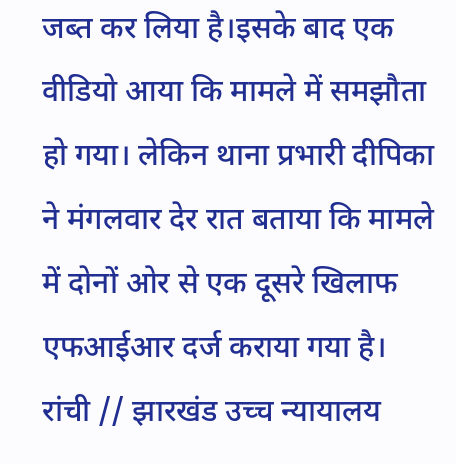जब्त कर लिया है।इसके बाद एक वीडियो आया कि मामले में समझौता हो गया। लेकिन थाना प्रभारी दीपिका ने मंगलवार देर रात बताया कि मामले में दोनों ओर से एक दूसरे खिलाफ एफआईआर दर्ज कराया गया है।
रांची // झारखंड उच्च न्यायालय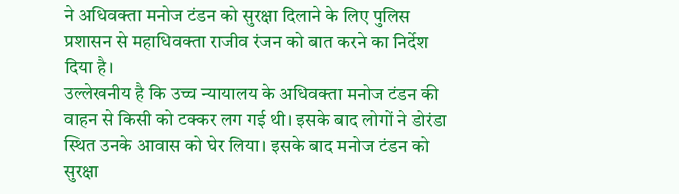ने अधिवक्ता मनोज टंडन को सुरक्षा दिलाने के लिए पुलिस प्रशासन से महाधिवक्ता राजीव रंजन को बात करने का निर्देश दिया है।
उल्लेखनीय है कि उच्च न्यायालय के अधिवक्ता मनोज टंडन की वाहन से किसी को टक्कर लग गई थी। इसके बाद लोगों ने डोरंडा स्थित उनके आवास को घेर लिया। इसके बाद मनोज टंडन को सुरक्षा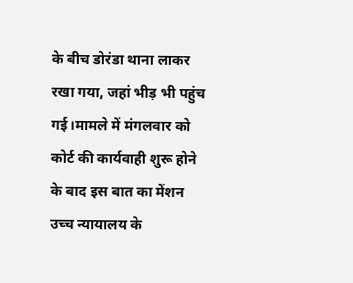के बीच डोरंडा थाना लाकर रखा गया, जहां भीड़ भी पहुंच गई।मामले में मंगलवार को कोर्ट की कार्यवाही शुरू होने के बाद इस बात का मेंशन उच्च न्यायालय के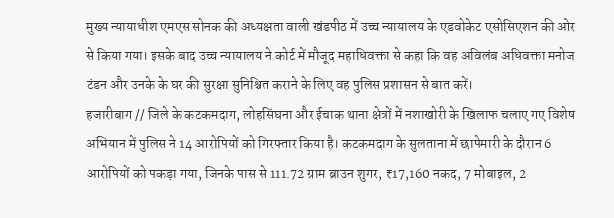मुख्य न्यायाधीश एमएस सोनक की अध्यक्षता वाली खंडपीठ में उच्च न्यायालय के एडवोकेट एसोसिएशन की ओर से किया गया। इसके बाद उच्च न्यायालय ने कोर्ट में मौजूद महाधिवक्ता से कहा कि वह अविलंब अधिवक्ता मनोज टंडन और उनके के घर की सुरक्षा सुनिश्चित कराने के लिए वह पुलिस प्रशासन से बात करें।
हजारीबाग // जिले के कटकमदाग, लोहसिंघना और ईचाक थाना क्षेत्रों में नशाखोरी के खिलाफ चलाए गए विशेष अभियान में पुलिस ने 14 आरोपियों को गिरफ्तार किया है। कटकमदाग के सुलताना में छापेमारी के दौरान 6 आरोपियों को पकड़ा गया, जिनके पास से 111.72 ग्राम ब्राउन शुगर, ₹17,160 नकद, 7 मोबाइल, 2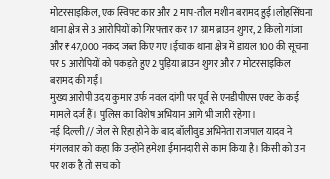मोटरसाइकिल, एक स्विफ्ट कार और 2 माप-तौल मशीन बरामद हुई।लोहसिंघना थाना क्षेत्र से 3 आरोपियों को गिरफ्तार कर 17 ग्राम ब्राउन शुगर, 2 किलो गांजा और ₹47,000 नकद जब्त किए गए।ईचाक थाना क्षेत्र में डायल 100 की सूचना पर 5 आरोपियों को पकड़ते हुए 2 पुड़िया ब्राउन शुगर और 7 मोटरसाइकिल बरामद की गईं।
मुख्य आरोपी उदय कुमार उर्फ नवल दांगी पर पूर्व से एनडीपीएस एक्ट के कई मामले दर्ज हैं। पुलिस का विशेष अभियान आगे भी जारी रहेगा।
नई दिल्ली // जेल से रिहा होने के बाद बॉलीवुड अभिनेता राजपाल यादव ने मंगलवार को कहा कि उन्होंने हमेशा ईमानदारी से काम किया है। किसी को उन पर शक है तो सच को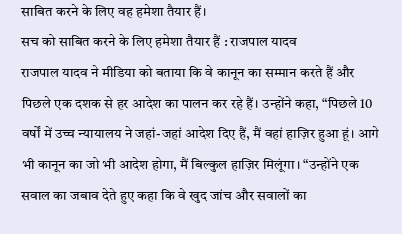साबित करने के लिए वह हमेशा तैयार हैं।
सच को साबित करने के लिए हमेशा तैयार हैं : राजपाल यादव
राजपाल यादव ने मीडिया को बताया कि वे कानून का सम्मान करते हैं और पिछले एक दशक से हर आदेश का पालन कर रहे हैं। उन्होंने कहा, “पिछले 10 वर्षों में उच्च न्यायालय ने जहां-जहां आदेश दिए हैं, मैं वहां हाज़िर हुआ हूं। आगे भी कानून का जो भी आदेश होगा, मैं बिल्कुल हाज़िर मिलूंगा। “उन्होंने एक सवाल का जबाव देते हुए कहा कि वे खुद जांच और सवालों का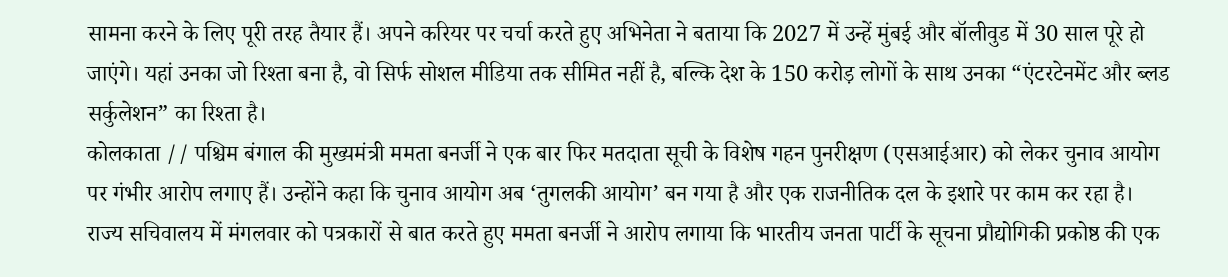सामना करने के लिए पूरी तरह तैयार हैं। अपने करियर पर चर्चा करते हुए अभिनेता ने बताया कि 2027 में उन्हें मुंबई और बॉलीवुड में 30 साल पूरे हो जाएंगे। यहां उनका जो रिश्ता बना है, वो सिर्फ सोशल मीडिया तक सीमित नहीं है, बल्कि देश के 150 करोड़ लोगों के साथ उनका “एंटरटेनमेंट और ब्लड सर्कुलेशन” का रिश्ता है।
कोलकाता // पश्चिम बंगाल की मुख्यमंत्री ममता बनर्जी ने एक बार फिर मतदाता सूची के विशेष गहन पुनरीक्षण (एसआईआर) को लेकर चुनाव आयोग पर गंभीर आरोप लगाए हैं। उन्होंने कहा कि चुनाव आयोग अब ‘तुगलकी आयोग’ बन गया है और एक राजनीतिक दल के इशारे पर काम कर रहा है।
राज्य सचिवालय में मंगलवार को पत्रकारों से बात करते हुए ममता बनर्जी ने आरोप लगाया कि भारतीय जनता पार्टी के सूचना प्रौद्योगिकी प्रकोष्ठ की एक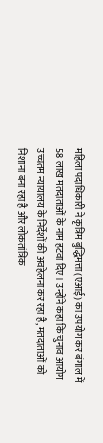महिला पदाधिकारी ने कृत्रिम बुद्धिमत्ता (एआई) का उपयोग कर बंगाल में 58 लाख मतदाताओं के नाम हटवा दिए। उन्होंने कहा कि चुनाव आयोग उच्चतम न्यायालय के निर्देशों की अवहेलना कर रहा है, मतदाताओं को निशाना बना रहा है और लोकतांत्रिक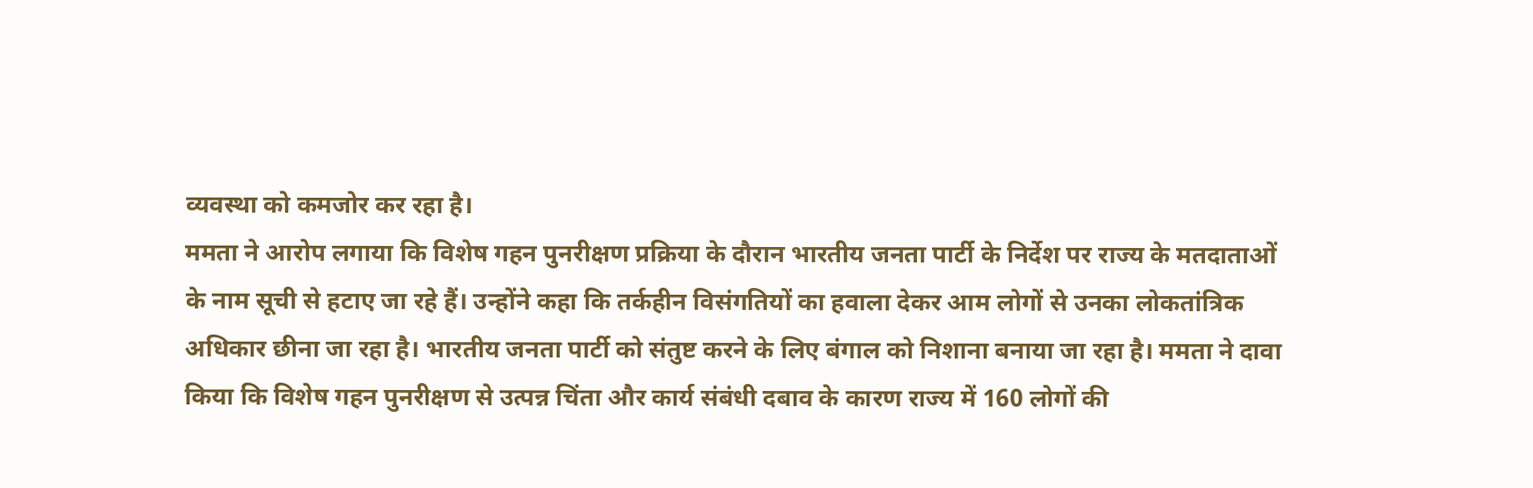व्यवस्था को कमजोर कर रहा है।
ममता ने आरोप लगाया कि विशेष गहन पुनरीक्षण प्रक्रिया के दौरान भारतीय जनता पार्टी के निर्देश पर राज्य के मतदाताओं के नाम सूची से हटाए जा रहे हैं। उन्होंने कहा कि तर्कहीन विसंगतियों का हवाला देकर आम लोगों से उनका लोकतांत्रिक अधिकार छीना जा रहा है। भारतीय जनता पार्टी को संतुष्ट करने के लिए बंगाल को निशाना बनाया जा रहा है। ममता ने दावा किया कि विशेष गहन पुनरीक्षण से उत्पन्न चिंता और कार्य संबंधी दबाव के कारण राज्य में 160 लोगों की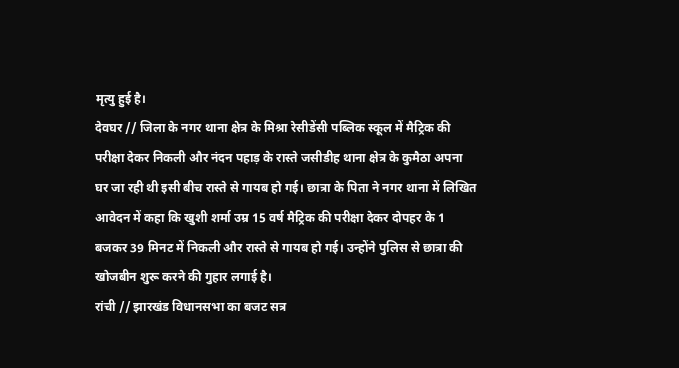मृत्यु हुई है।
देवघर // जिला के नगर थाना क्षेत्र के मिश्रा रेसीडेंसी पब्लिक स्कूल में मैट्रिक की परीक्षा देकर निकली और नंदन पहाड़ के रास्ते जसीडीह थाना क्षेत्र के कुमैठा अपना घर जा रही थी इसी बीच रास्ते से गायब हो गई। छात्रा के पिता ने नगर थाना में लिखित आवेदन में कहा कि खुशी शर्मा उम्र 15 वर्ष मैट्रिक की परीक्षा देकर दोपहर के 1 बजकर 39 मिनट में निकली और रास्ते से गायब हो गई। उन्होंने पुलिस से छात्रा की खोजबीन शुरू करने की गुहार लगाई है।
रांची // झारखंड विधानसभा का बजट सत्र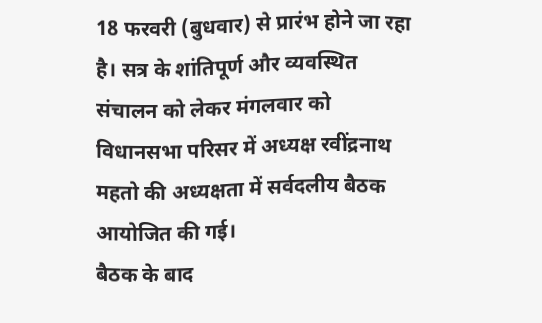18 फरवरी (बुधवार) से प्रारंभ होने जा रहा है। सत्र के शांतिपूर्ण और व्यवस्थित संचालन को लेकर मंगलवार को विधानसभा परिसर में अध्यक्ष रवींद्रनाथ महतो की अध्यक्षता में सर्वदलीय बैठक आयोजित की गई।
बैठक के बाद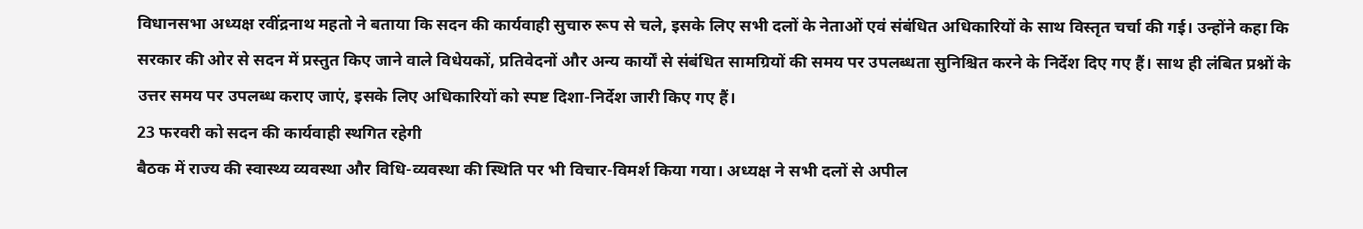विधानसभा अध्यक्ष रवींद्रनाथ महतो ने बताया कि सदन की कार्यवाही सुचारु रूप से चले, इसके लिए सभी दलों के नेताओं एवं संबंधित अधिकारियों के साथ विस्तृत चर्चा की गई। उन्होंने कहा कि सरकार की ओर से सदन में प्रस्तुत किए जाने वाले विधेयकों, प्रतिवेदनों और अन्य कार्यों से संबंधित सामग्रियों की समय पर उपलब्धता सुनिश्चित करने के निर्देश दिए गए हैं। साथ ही लंबित प्रश्नों के उत्तर समय पर उपलब्ध कराए जाएं, इसके लिए अधिकारियों को स्पष्ट दिशा-निर्देश जारी किए गए हैं।
23 फरवरी को सदन की कार्यवाही स्थगित रहेगी
बैठक में राज्य की स्वास्थ्य व्यवस्था और विधि-व्यवस्था की स्थिति पर भी विचार-विमर्श किया गया। अध्यक्ष ने सभी दलों से अपील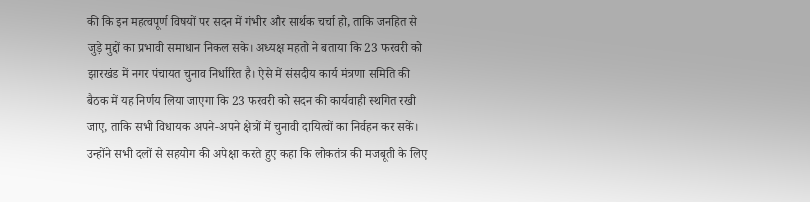की कि इन महत्वपूर्ण विषयों पर सदन में गंभीर और सार्थक चर्चा हो, ताकि जनहित से जुड़े मुद्दों का प्रभावी समाधान निकल सके। अध्यक्ष महतो ने बताया कि 23 फरवरी को झारखंड में नगर पंचायत चुनाव निर्धारित है। ऐसे में संसदीय कार्य मंत्रणा समिति की बैठक में यह निर्णय लिया जाएगा कि 23 फरवरी को सदन की कार्यवाही स्थगित रखी जाए, ताकि सभी विधायक अपने-अपने क्षेत्रों में चुनावी दायित्वों का निर्वहन कर सकें।
उन्होंने सभी दलों से सहयोग की अपेक्षा करते हुए कहा कि लोकतंत्र की मजबूती के लिए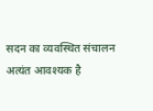सदन का व्यवस्थित संचालन अत्यंत आवश्यक है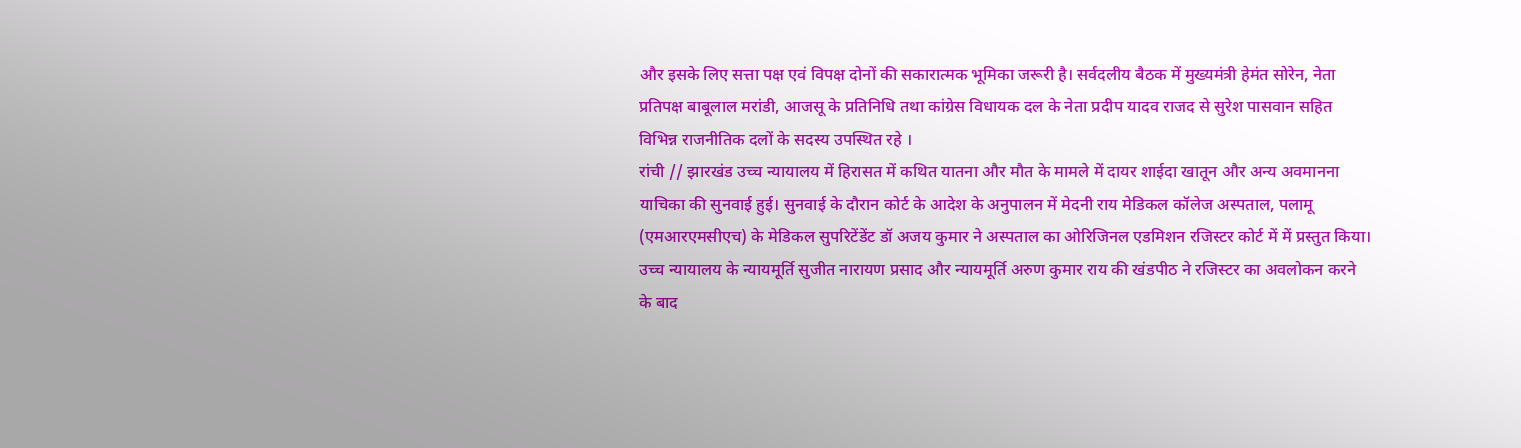और इसके लिए सत्ता पक्ष एवं विपक्ष दोनों की सकारात्मक भूमिका जरूरी है। सर्वदलीय बैठक में मुख्यमंत्री हेमंत सोरेन, नेता प्रतिपक्ष बाबूलाल मरांडी, आजसू के प्रतिनिधि तथा कांग्रेस विधायक दल के नेता प्रदीप यादव राजद से सुरेश पासवान सहित विभिन्न राजनीतिक दलों के सदस्य उपस्थित रहे ।
रांची // झारखंड उच्च न्यायालय में हिरासत में कथित यातना और मौत के मामले में दायर शाईदा खातून और अन्य अवमानना याचिका की सुनवाई हुई। सुनवाई के दौरान कोर्ट के आदेश के अनुपालन में मेदनी राय मेडिकल कॉलेज अस्पताल, पलामू (एमआरएमसीएच) के मेडिकल सुपरिटेंडेंट डॉ अजय कुमार ने अस्पताल का ओरिजिनल एडमिशन रजिस्टर कोर्ट में में प्रस्तुत किया।
उच्च न्यायालय के न्यायमूर्ति सुजीत नारायण प्रसाद और न्यायमूर्ति अरुण कुमार राय की खंडपीठ ने रजिस्टर का अवलोकन करने के बाद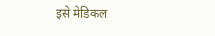इसे मेडिकल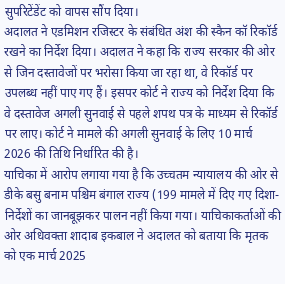सुपरिटेंडेंट को वापस सौंप दिया।
अदालत ने एडमिशन रजिस्टर के संबंधित अंश की स्कैन कॉ रिकॉर्ड रखने का निर्देश दिया। अदालत ने कहा कि राज्य सरकार की ओर से जिन दस्तावेजों पर भरोसा किया जा रहा था, वे रिकॉर्ड पर उपलब्ध नहीं पाए गए हैं। इसपर कोर्ट ने राज्य को निर्देश दिया कि वे दस्तावेज अगली सुनवाई से पहले शपथ पत्र के माध्यम से रिकॉर्ड पर लाए। कोर्ट ने मामले की अगली सुनवाई के लिए 10 मार्च 2026 की तिथि निर्धारित की है।
याचिका में आरोप लगाया गया है कि उच्चतम न्यायालय की ओर से डीके बसु बनाम पश्चिम बंगाल राज्य (199 मामले में दिए गए दिशा-निर्देशों का जानबूझकर पालन नहीं किया गया। याचिकाकर्ताओं की ओर अधिवक्ता शादाब इकबाल ने अदालत को बताया कि मृतक को एक मार्च 2025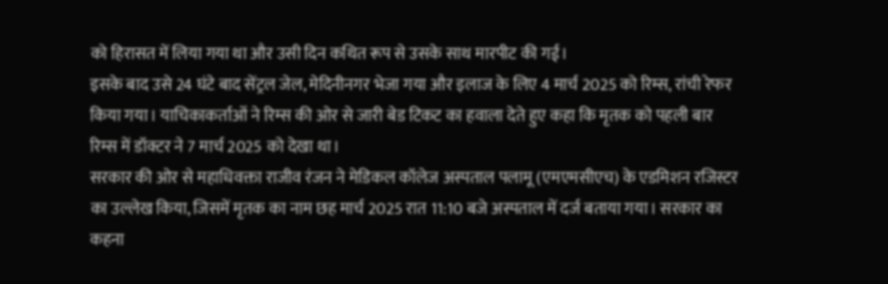को हिरासत में लिया गया था और उसी दिन कथित रूप से उसके साथ मारपीट की गई।
इसके बाद उसे 24 घंटे बाद सेंट्रल जेल, मेदिनीनगर भेजा गया और इलाज के लिए 4 मार्च 2025 को रिम्स, रांची रेफर किया गया। याचिकाकर्ताओं ने रिम्स की ओर से जारी बेड टिकट का हवाला देते हुए कहा कि मृतक को पहली बार रिम्स में डॉक्टर ने 7 मार्च 2025 को देखा था।
सरकार की ओर से महाधिवक्ता राजीव रंजन ने मेडिकल कॉलेज अस्पताल पलामू (एमएमसीएच) के एडमिशन रजिस्टर का उल्लेख किया, जिसमें मृतक का नाम छह मार्च 2025 रात 11:10 बजे अस्पताल में दर्ज बताया गया। सरकार का कहना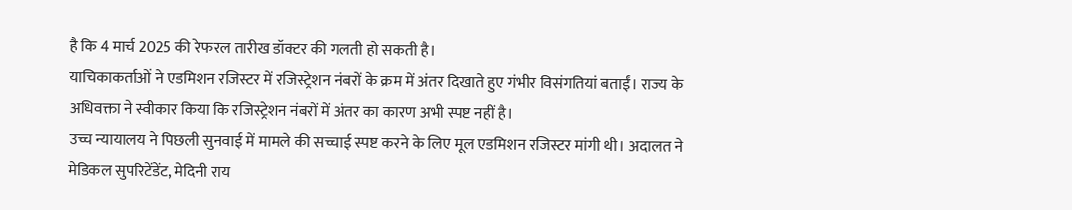है कि 4 मार्च 2025 की रेफरल तारीख डॉक्टर की गलती हो सकती है।
याचिकाकर्ताओं ने एडमिशन रजिस्टर में रजिस्ट्रेशन नंबरों के क्रम में अंतर दिखाते हुए गंभीर विसंगतियां बताईं। राज्य के अधिवक्ता ने स्वीकार किया कि रजिस्ट्रेशन नंबरों में अंतर का कारण अभी स्पष्ट नहीं है।
उच्च न्यायालय ने पिछली सुनवाई में मामले की सच्चाई स्पष्ट करने के लिए मूल एडमिशन रजिस्टर मांगी थी। अदालत ने मेडिकल सुपरिटेंडेंट, मेदिनी राय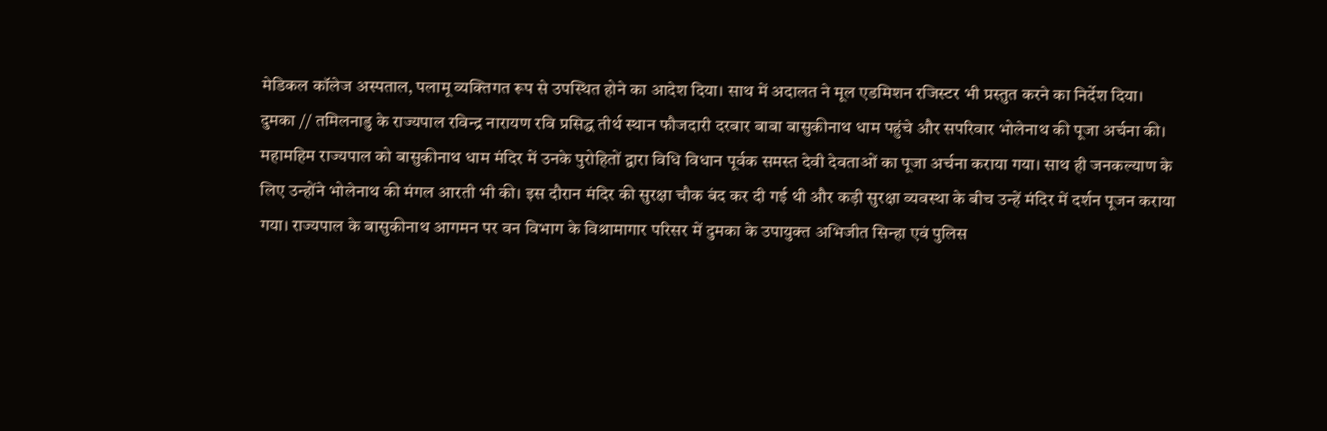मेडिकल कॉलेज अस्पताल, पलामू व्यक्तिगत रूप से उपस्थित होने का आदेश दिया। साथ में अदालत ने मूल एडमिशन रजिस्टर भी प्रस्तुत करने का निर्देश दिया।
दुमका // तमिलनाडु के राज्यपाल रविन्द्र नारायण रवि प्रसिद्ध तीर्थ स्थान फौजदारी दरबार बाबा बासुकीनाथ धाम पहुंचे और सपरिवार भोलेनाथ की पूजा अर्चना की। महामहिम राज्यपाल को बासुकीनाथ धाम मंदिर में उनके पुरोहितों द्वारा विधि विधान पूर्वक समस्त देवी देवताओं का पूजा अर्चना कराया गया। साथ ही जनकल्याण के लिए उन्होंने भोलेनाथ की मंगल आरती भी की। इस दौरान मंदिर की सुरक्षा चौक बंद कर दी गई थी और कड़ी सुरक्षा व्यवस्था के बीच उन्हें मंदिर में दर्शन पूजन कराया गया। राज्यपाल के बासुकीनाथ आगमन पर वन विभाग के विश्रामागार परिसर में दुमका के उपायुक्त अभिजीत सिन्हा एवं पुलिस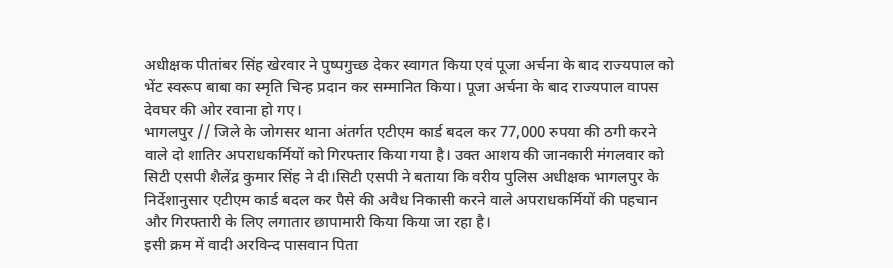अधीक्षक पीतांबर सिंह खेरवार ने पुष्पगुच्छ देकर स्वागत किया एवं पूजा अर्चना के बाद राज्यपाल को भेंट स्वरूप बाबा का स्मृति चिन्ह प्रदान कर सम्मानित किया। पूजा अर्चना के बाद राज्यपाल वापस देवघर की ओर रवाना हो गए।
भागलपुर // जिले के जोगसर थाना अंतर्गत एटीएम कार्ड बदल कर 77,000 रुपया की ठगी करने वाले दो शातिर अपराधकर्मियों को गिरफ्तार किया गया है। उक्त आशय की जानकारी मंगलवार को सिटी एसपी शैलेंद्र कुमार सिंह ने दी।सिटी एसपी ने बताया कि वरीय पुलिस अधीक्षक भागलपुर के निर्देशानुसार एटीएम कार्ड बदल कर पैसे की अवैध निकासी करने वाले अपराधकर्मियों की पहचान और गिरफ्तारी के लिए लगातार छापामारी किया किया जा रहा है।
इसी क्रम में वादी अरविन्द पासवान पिता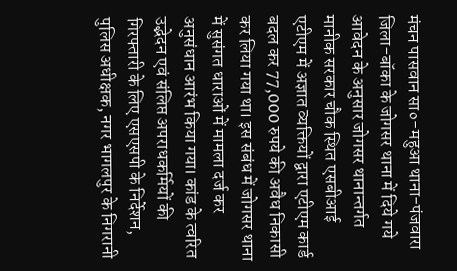मंचन पासवान सा०-महुआ थाना-पंजवारा जिला-बॉका के जोगसर थाना में दिये गये आवेदन के अनुसार जोगसर थानान्तर्गत मानीक सरकार चौक स्थित एसबीआई एटीएम में अज्ञात व्यक्तियों द्वारा एटीएम कार्ड बदल कर 77,000 रुपये की अवैध निकासी कर लिया गया था। इस संबंध में जोगसर थाना में सुसंगत धाराओं में मामला दर्ज कर अनुसंधान आरंभ किया गया। कांड के त्वरित उद्भेदन एवं संलिप्त अपराधकर्मियों की गिरफ्तारी के लिए एसएसपी के निर्देशन, पुलिस अधीक्षक, नगर भागलपुर के निगरानी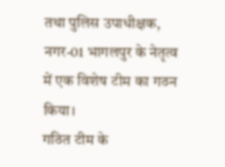तथा पुलिस उपाधीक्षक, नगर-01 भागलपुर के नेतृत्व में एक विशेष टीम का गठन किया।
गठित टीम के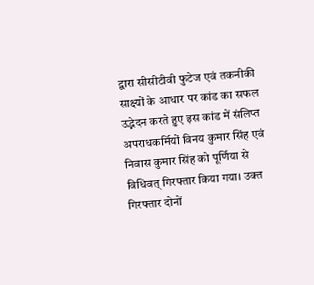द्वारा सीसीटीवी फुटेज एवं तकनीकी साक्ष्यों के आधार पर कांड का सफल उद्भेदन करते हुए इस कांड में संलिप्त अपराधकर्मियों विनय कुमार सिंह एवं निवास कुमार सिंह को पूर्णिया से विधिवत् गिरफ्तार किया गया। उक्त गिरफ्तार दोनों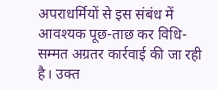अपराधर्मियों से इस संबंध में आवश्यक पूछ-ताछ कर विधि-सम्मत अग्रतर कार्रवाई की जा रही है। उक्त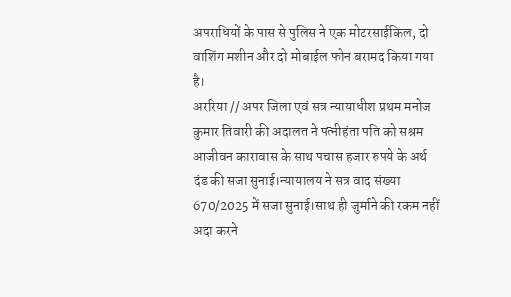अपराधियों के पास से पुलिस ने एक मोटरसाईकिल, दो वाशिंग मशीन और दो मोबाईल फोन बरामद किया गया है।
अररिया // अपर जिला एवं सत्र न्यायाधीश प्रथम मनोज कुमार तिवारी की अदालत ने पत्नीहंता पति को सश्रम आजीवन कारावास के साथ पचास हजार रुपये के अर्थ दंड की सजा सुनाई।न्यायालय ने सत्र वाद संख्या 670/2025 में सजा सुनाई।साथ ही जुर्माने की रकम नहीं अदा करने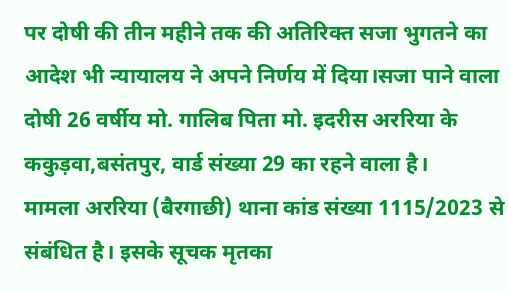पर दोषी की तीन महीने तक की अतिरिक्त सजा भुगतने का आदेश भी न्यायालय ने अपने निर्णय में दिया।सजा पाने वाला दोषी 26 वर्षीय मो. गालिब पिता मो. इदरीस अररिया के ककुड़वा,बसंतपुर, वार्ड संख्या 29 का रहने वाला है।
मामला अररिया (बैरगाछी) थाना कांड संख्या 1115/2023 से संबंधित है। इसके सूचक मृतका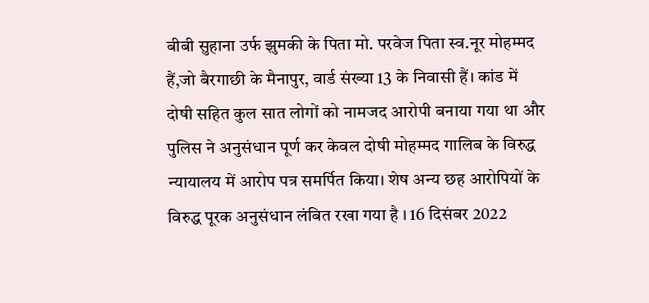बीबी सुहाना उर्फ झुमकी के पिता मो. परवेज पिता स्व.नूर मोहम्मद हैं,जो बैरगाछी के मैनापुर, वार्ड संख्या 13 के निवासी हैं। कांड में दोषी सहित कुल सात लोगों को नामजद आरोपी बनाया गया था और पुलिस ने अनुसंधान पूर्ण कर केवल दोषी मोहम्मद गालिब के विरुद्ध न्यायालय में आरोप पत्र समर्पित किया। शेष अन्य छह आरोपियों के विरुद्ध पूरक अनुसंधान लंबित रखा गया है । 16 दिसंबर 2022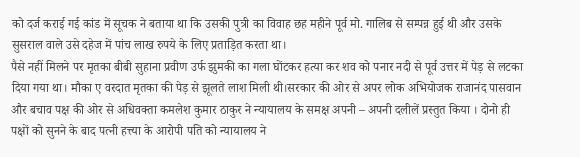को दर्ज कराई गई कांड में सूचक ने बताया था कि उसकी पुत्री का विवाह छह महीने पूर्व मो. गालिब से सम्पन्न हुई थी और उसके सुसराल वाले उसे दहेज में पांच लाख रुपये के लिए प्रताड़ित करता था।
पैसे नहीं मिलने पर मृतका बीबी सुहाना प्रवीण उर्फ झुमकी का गला घोंटकर हत्या कर शव को पनार नदी से पूर्व उत्तर में पेड़ से लटका दिया गया था। मौका ए वरदात मृतका की पेड़ से झूलते लाश मिली थी।सरकार की ओर से अपर लोक अभियोजक राजानंद पासवान और बचाव पक्ष की ओर से अधिवक्ता कमलेश कुमार ठाकुर ने न्यायालय के समक्ष अपनी – अपनी दलीलें प्रस्तुत किया । दोनो ही पक्षों को सुनने के बाद पत्नी हत्त्या के आरोपी पति को न्यायालय ने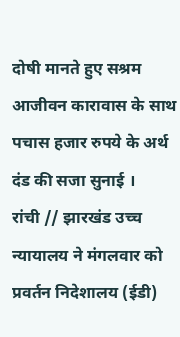दोषी मानते हुए सश्रम आजीवन कारावास के साथ पचास हजार रुपये के अर्थ दंड की सजा सुनाई ।
रांची // झारखंड उच्च न्यायालय ने मंगलवार को प्रवर्तन निदेशालय (ईडी)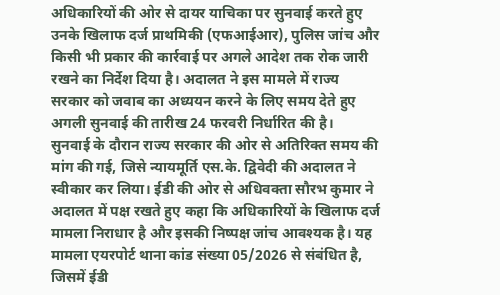अधिकारियों की ओर से दायर याचिका पर सुनवाई करते हुए उनके खिलाफ दर्ज प्राथमिकी (एफआईआर), पुलिस जांच और किसी भी प्रकार की कार्रवाई पर अगले आदेश तक रोक जारी रखने का निर्देश दिया है। अदालत ने इस मामले में राज्य सरकार को जवाब का अध्ययन करने के लिए समय देते हुए अगली सुनवाई की तारीख 24 फरवरी निर्धारित की है।
सुनवाई के दौरान राज्य सरकार की ओर से अतिरिक्त समय की मांग की गई, जिसे न्यायमूर्ति एस.के. द्विवेदी की अदालत ने स्वीकार कर लिया। ईडी की ओर से अधिवक्ता सौरभ कुमार ने अदालत में पक्ष रखते हुए कहा कि अधिकारियों के खिलाफ दर्ज मामला निराधार है और इसकी निष्पक्ष जांच आवश्यक है। यह मामला एयरपोर्ट थाना कांड संख्या 05/2026 से संबंधित है, जिसमें ईडी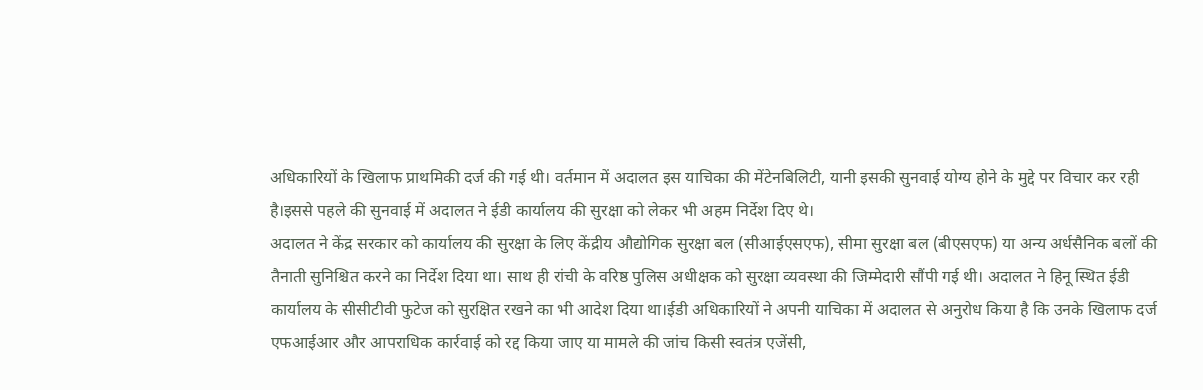अधिकारियों के खिलाफ प्राथमिकी दर्ज की गई थी। वर्तमान में अदालत इस याचिका की मेंटेनबिलिटी, यानी इसकी सुनवाई योग्य होने के मुद्दे पर विचार कर रही है।इससे पहले की सुनवाई में अदालत ने ईडी कार्यालय की सुरक्षा को लेकर भी अहम निर्देश दिए थे।
अदालत ने केंद्र सरकार को कार्यालय की सुरक्षा के लिए केंद्रीय औद्योगिक सुरक्षा बल (सीआईएसएफ), सीमा सुरक्षा बल (बीएसएफ) या अन्य अर्धसैनिक बलों की तैनाती सुनिश्चित करने का निर्देश दिया था। साथ ही रांची के वरिष्ठ पुलिस अधीक्षक को सुरक्षा व्यवस्था की जिम्मेदारी सौंपी गई थी। अदालत ने हिनू स्थित ईडी कार्यालय के सीसीटीवी फुटेज को सुरक्षित रखने का भी आदेश दिया था।ईडी अधिकारियों ने अपनी याचिका में अदालत से अनुरोध किया है कि उनके खिलाफ दर्ज एफआईआर और आपराधिक कार्रवाई को रद्द किया जाए या मामले की जांच किसी स्वतंत्र एजेंसी,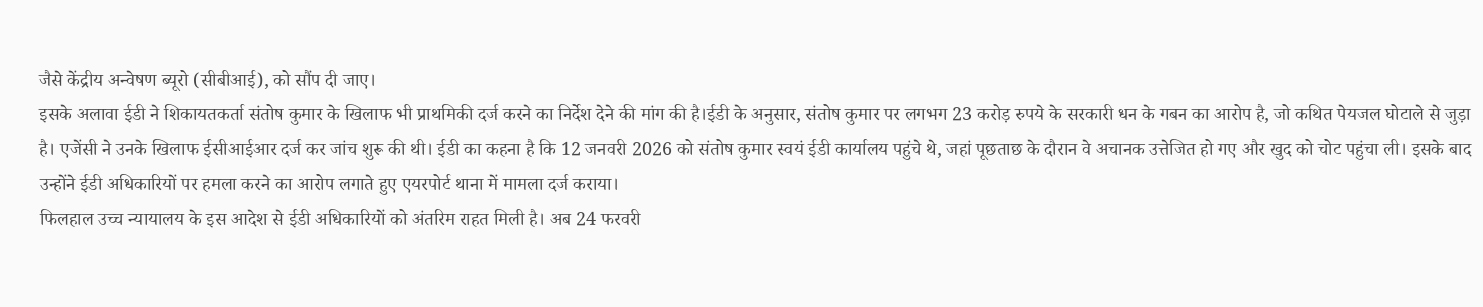जैसे केंद्रीय अन्वेषण ब्यूरो (सीबीआई), को सौंप दी जाए।
इसके अलावा ईडी ने शिकायतकर्ता संतोष कुमार के खिलाफ भी प्राथमिकी दर्ज करने का निर्देश देने की मांग की है।ईडी के अनुसार, संतोष कुमार पर लगभग 23 करोड़ रुपये के सरकारी धन के गबन का आरोप है, जो कथित पेयजल घोटाले से जुड़ा है। एजेंसी ने उनके खिलाफ ईसीआईआर दर्ज कर जांच शुरू की थी। ईडी का कहना है कि 12 जनवरी 2026 को संतोष कुमार स्वयं ईडी कार्यालय पहुंचे थे, जहां पूछताछ के दौरान वे अचानक उत्तेजित हो गए और खुद को चोट पहुंचा ली। इसके बाद उन्होंने ईडी अधिकारियों पर हमला करने का आरोप लगाते हुए एयरपोर्ट थाना में मामला दर्ज कराया।
फिलहाल उच्च न्यायालय के इस आदेश से ईडी अधिकारियों को अंतरिम राहत मिली है। अब 24 फरवरी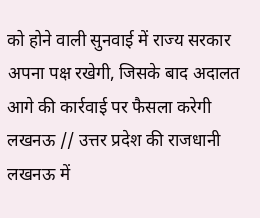को होने वाली सुनवाई में राज्य सरकार अपना पक्ष रखेगी, जिसके बाद अदालत आगे की कार्रवाई पर फैसला करेगी
लखनऊ // उत्तर प्रदेश की राजधानी लखनऊ में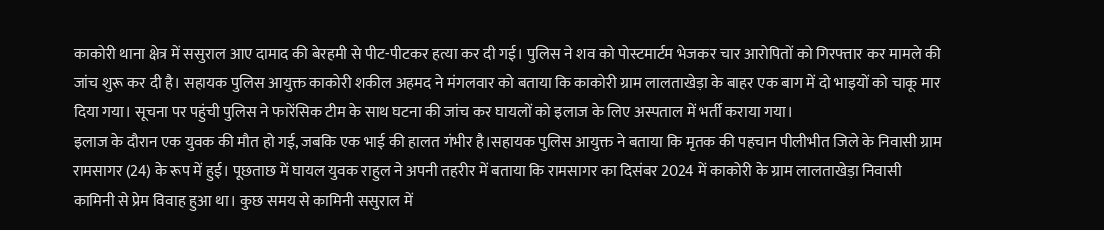काकोरी थाना क्षेत्र में ससुराल आए दामाद की बेरहमी से पीट-पीटकर हत्या कर दी गई। पुलिस ने शव को पोस्टमार्टम भेजकर चार आरोपितों को गिरफ्तार कर मामले की जांच शुरू कर दी है। सहायक पुलिस आयुक्त काकोरी शकील अहमद ने मंगलवार को बताया कि काकोरी ग्राम लालताखेड़ा के बाहर एक बाग में दो भाइयों को चाकू मार दिया गया। सूचना पर पहुंची पुलिस ने फारेंसिक टीम के साथ घटना की जांच कर घायलों को इलाज के लिए अस्पताल में भर्ती कराया गया।
इलाज के दौरान एक युवक की मौत हो गई, जबकि एक भाई की हालत गंभीर है।सहायक पुलिस आयुक्त ने बताया कि मृतक की पहचान पीलीभीत जिले के निवासी ग्राम रामसागर (24) के रूप में हुई। पूछताछ में घायल युवक राहुल ने अपनी तहरीर में बताया कि रामसागर का दिसंबर 2024 में काकोरी के ग्राम लालताखेड़ा निवासी कामिनी से प्रेम विवाह हुआ था। कुछ समय से कामिनी ससुराल में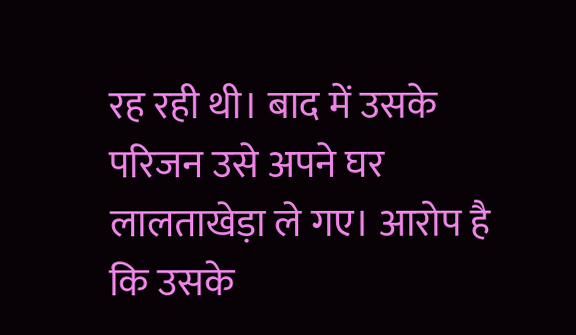रह रही थी। बाद में उसके परिजन उसे अपने घर लालताखेड़ा ले गए। आरोप है कि उसके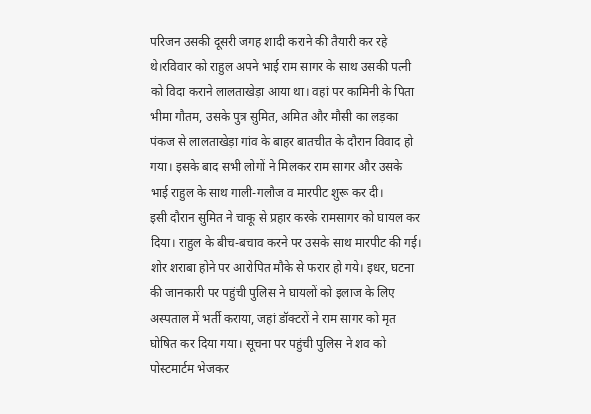परिजन उसकी दूसरी जगह शादी कराने की तैयारी कर रहे थे।रविवार को राहुल अपने भाई राम सागर के साथ उसकी पत्नी को विदा कराने लालताखेड़ा आया था। वहां पर कामिनी के पिता भीमा गौतम, उसके पुत्र सुमित, अमित और मौसी का लड़का पंकज से लालताखेड़ा गांव के बाहर बातचीत के दौरान विवाद हो गया। इसके बाद सभी लोगों ने मिलकर राम सागर और उसके भाई राहुल के साथ गाली-गलौज व मारपीट शुरू कर दी।
इसी दौरान सुमित ने चाकू से प्रहार करके रामसागर को घायल कर दिया। राहुल के बीच-बचाव करने पर उसके साथ मारपीट की गई। शोर शराबा होने पर आरोपित मौके से फरार हो गये। इधर, घटना की जानकारी पर पहुंची पुलिस ने घायलों को इलाज के लिए अस्पताल में भर्ती कराया, जहां डॉक्टरों ने राम सागर को मृत घोषित कर दिया गया। सूचना पर पहुंची पुलिस ने शव को पोस्टमार्टम भेजकर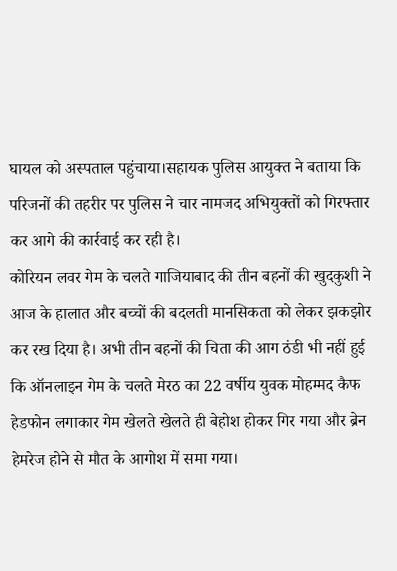घायल को अस्पताल पहुंचाया।सहायक पुलिस आयुक्त ने बताया कि परिजनों की तहरीर पर पुलिस ने चार नामजद अभियुक्तों को गिरफ्तार कर आगे की कार्रवाई कर रही है।
कोरियन लवर गेम के चलते गाजियाबाद की तीन बहनों की खुदकुशी ने आज के हालात और बच्चों की बदलती मानसिकता को लेकर झकझोर कर रख दिया है। अभी तीन बहनों की चिता की आग ठंडी भी नहीं हुई कि ऑनलाइन गेम के चलते मेरठ का 22 वर्षीय युवक मोहम्मद कैफ हेडफोन लगाकार गेम खेलते खेलते ही बेहोश होकर गिर गया और ब्रेन हेमरेज होने से मौत के आगोश में समा गया।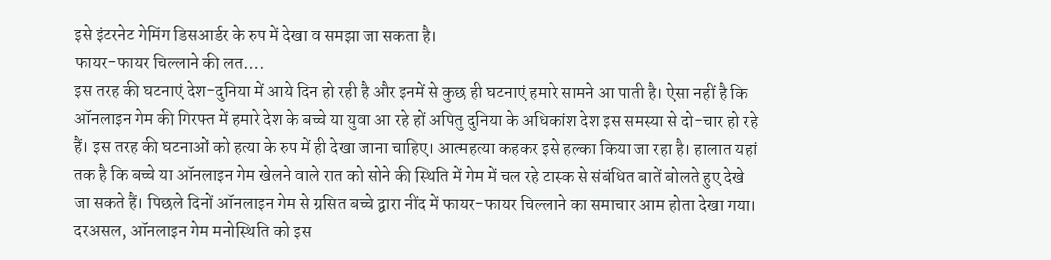इसे इंटरनेट गेमिंग डिसआर्डर के रुप में देखा व समझा जा सकता है।
फायर-फायर चिल्लाने की लत….
इस तरह की घटनाएं देश-दुनिया में आये दिन हो रही है और इनमें से कुछ ही घटनाएं हमारे सामने आ पाती है। ऐसा नहीं है कि ऑनलाइन गेम की गिरफ्त में हमारे देश के बच्चे या युवा आ रहे हों अपितु दुनिया के अधिकांश देश इस समस्या से दो-चार हो रहे हैं। इस तरह की घटनाओं को हत्या के रुप में ही देखा जाना चाहिए। आत्महत्या कहकर इसे हल्का किया जा रहा है। हालात यहां तक है कि बच्चे या ऑनलाइन गेम खेलने वाले रात को सोने की स्थिति में गेम में चल रहे टास्क से संबंधित बातें बोलते हुए देखे जा सकते हैं। पिछले दिनों ऑनलाइन गेम से ग्रसित बच्चे द्वारा नींद में फायर-फायर चिल्लाने का समाचार आम होता देखा गया। दरअसल, ऑनलाइन गेम मनोस्थिति को इस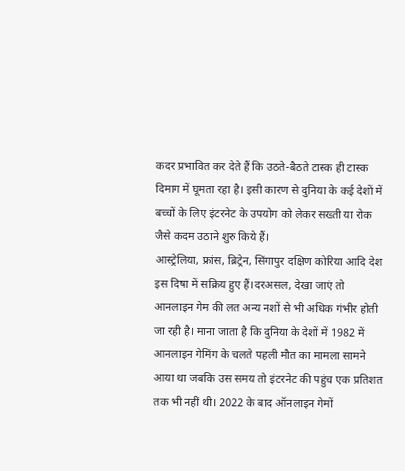कदर प्रभावित कर देते हैं कि उठते-बैठते टास्क ही टास्क दिमाग में घूमता रहा है। इसी कारण से दुनिया के कई देशों में बच्चों के लिए इंटरनेट के उपयोग को लेकर सख्ती या रोक जैसे कदम उठाने शुरु किये हैं।
आस्ट्रेलिया, फ्रांस, ब्रिट्रेन, सिंगापुर दक्षिण कोरिया आदि देश इस दिषा में सक्रिय हुए हैं।दरअसल, देखा जाएं तो आनलाइन गेम की लत अन्य नशों से भी अधिक गंभीर होती जा रही है। माना जाता है कि दुनिया के देशों में 1982 में आनलाइन गेमिंग के चलते पहली मौत का मामला सामने आया था जबकि उस समय तो इंटरनेट की पहुंच एक प्रतिशत तक भी नहीं थी। 2022 के बाद ऑनलाइन गेमों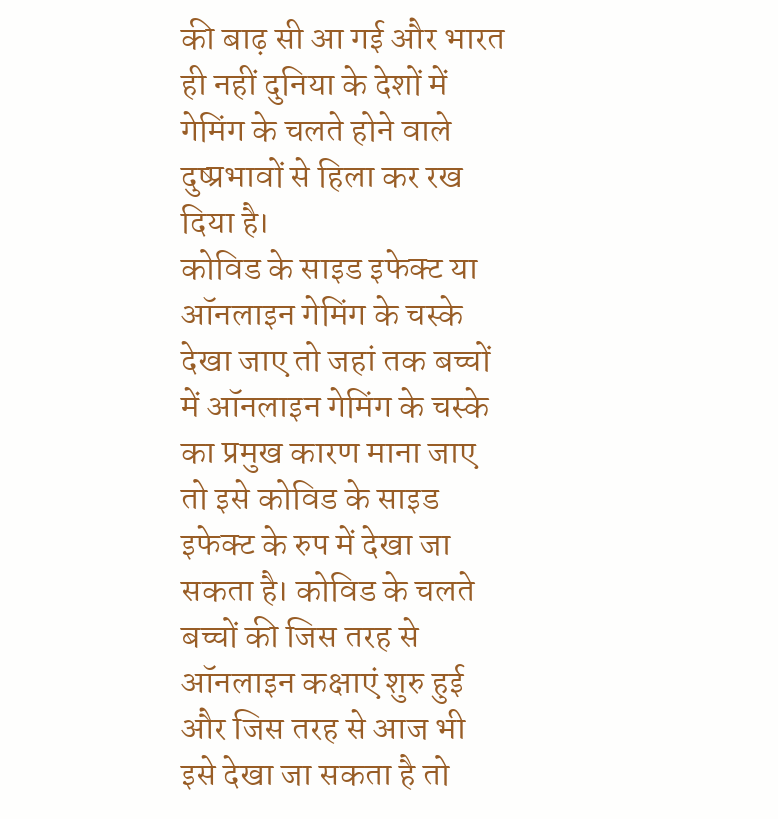की बाढ़ सी आ गई और भारत ही नहीं दुनिया के देशों में गेमिंग के चलते होने वाले दुष्प्रभावों से हिला कर रख दिया है।
कोविड के साइड इफेक्ट या ऑनलाइन गेमिंग के चस्के
देखा जाए तो जहां तक बच्चों में ऑनलाइन गेमिंग के चस्के का प्रमुख कारण माना जाए तो इसे कोविड के साइड इफेक्ट के रुप में देखा जा सकता है। कोविड के चलते बच्चों की जिस तरह से ऑनलाइन कक्षाएं शुरु हुई और जिस तरह से आज भी इसे देखा जा सकता है तो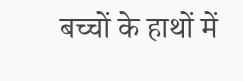बच्चों के हाथों में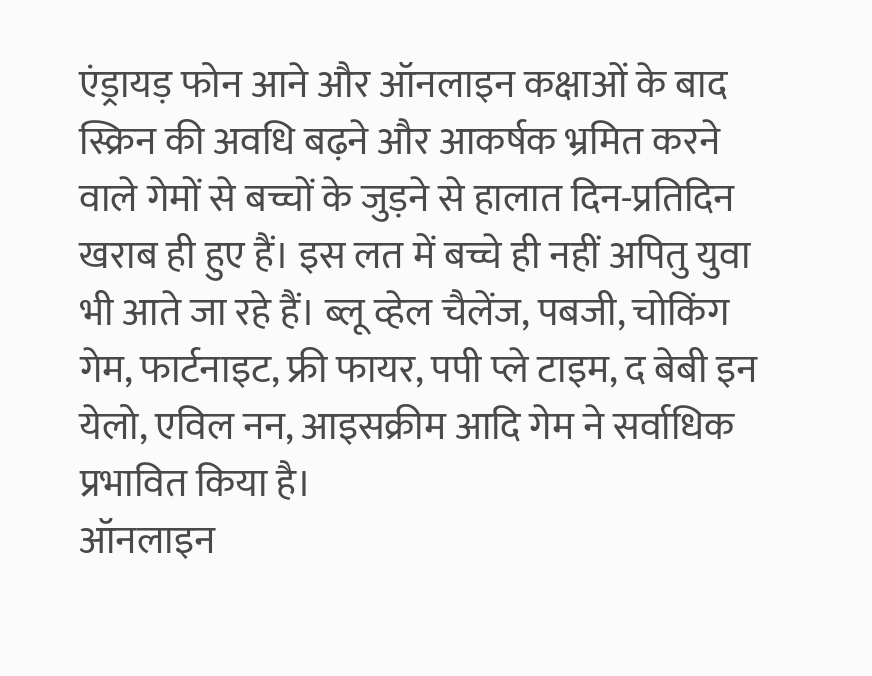एंड्रायड़ फोन आने और ऑनलाइन कक्षाओं के बाद स्क्रिन की अवधि बढ़ने और आकर्षक भ्रमित करने वाले गेमों से बच्चों के जुड़ने से हालात दिन-प्रतिदिन खराब ही हुए हैं। इस लत में बच्चे ही नहीं अपितु युवा भी आते जा रहे हैं। ब्लू व्हेल चैलेंज, पबजी, चोकिंग गेम, फार्टनाइट, फ्री फायर, पपी प्ले टाइम, द बेबी इन येलो, एविल नन, आइसक्रीम आदि गेम ने सर्वाधिक प्रभावित किया है।
ऑनलाइन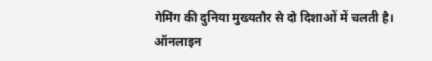गेमिंग की दुनिया मुख्यतौर से दो दिशाओं में चलती है।
ऑनलाइन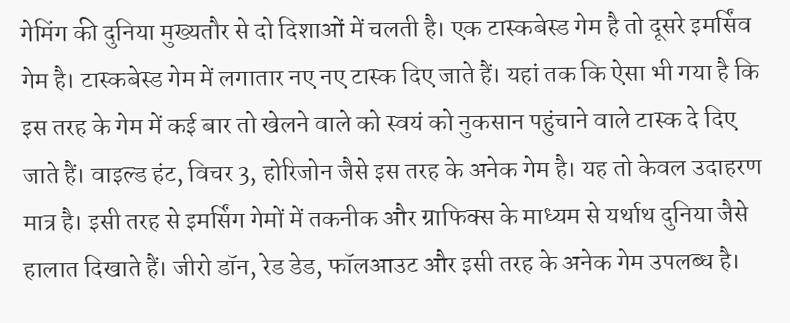गेमिंग की दुनिया मुख्यतौर से दो दिशाओं में चलती है। एक टास्कबेस्ड गेम है तो दूसरे इमर्सिंव गेम है। टास्कबेस्ड गेम में लगातार नए नए टास्क दिए जाते हैं। यहां तक कि ऐसा भी गया है कि इस तरह के गेम में कई बार तो खेलने वाले को स्वयं को नुकसान पहुंचाने वाले टास्क दे दिए जाते हैं। वाइल्ड हंट, विचर 3, होरिजोन जैसे इस तरह के अनेक गेम है। यह तो केवल उदाहरण मात्र है। इसी तरह से इमर्सिंग गेमों में तकनीक और ग्राफिक्स के माध्यम से यर्थाथ दुनिया जैसे हालात दिखाते हैं। जीरो डॉन, रेड डेड, फॉलआउट और इसी तरह के अनेक गेम उपलब्ध है।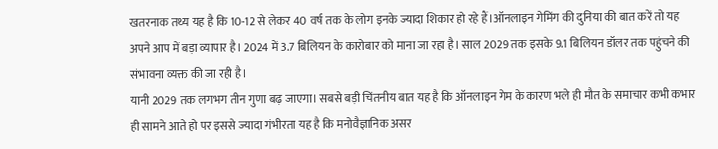खतरनाक तथ्य यह है कि 10-12 से लेकर 40 वर्ष तक के लोग इनके ज्यादा शिकार हो रहे हैं।ऑनलाइन गेमिंग की दुनिया की बात करें तो यह अपने आप में बड़ा व्यापार है। 2024 में 3.7 बिलियन के कारोबार को माना जा रहा है। साल 2029 तक इसके 9.1 बिलियन डॉलर तक पहुंचने की संभावना व्यक्त की जा रही है।
यानी 2029 तक लगभग तीन गुणा बढ़ जाएगा। सबसे बड़ी चिंतनीय बात यह है कि ऑनलाइन गेम के कारण भले ही मौत के समाचार कभी कभार ही सामने आते हो पर इससे ज्यादा गंभीरता यह है कि मनोवैज्ञानिक असर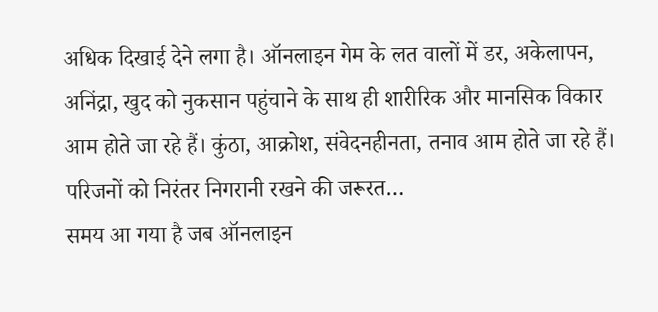अधिक दिखाई देने लगा है। ऑनलाइन गेम के लत वालों में डर, अकेलापन, अनिंद्रा, खुद को नुकसान पहुंचाने के साथ ही शारीरिक और मानसिक विकार आम होते जा रहे हैं। कुंठा, आक्रोश, संवेदनहीनता, तनाव आम होते जा रहे हैं।
परिजनों को निरंतर निगरानी रखने की जरूरत…
समय आ गया है जब ऑनलाइन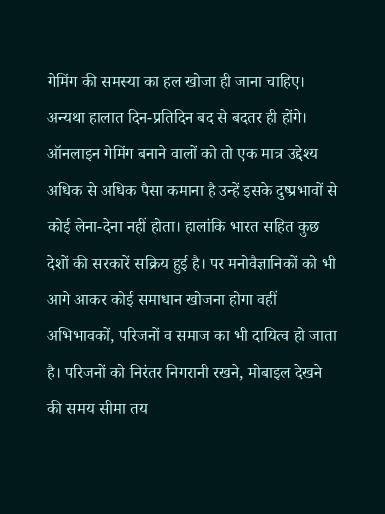गेमिंग की समस्या का हल खोजा ही जाना चाहिए। अन्यथा हालात दिन-प्रतिदिन बद से बदतर ही होंगे। ऑनलाइन गेमिंग बनाने वालों को तो एक मात्र उद्देश्य अधिक से अधिक पैसा कमाना है उन्हें इसके दुष्प्रभावों से कोई लेना-देना नहीं होता। हालांकि भारत सहित कुछ देशों की सरकारें सक्रिय हुई है। पर मनोवैज्ञानिकों को भी आगे आकर कोई समाधान खोजना होगा वहीं अभिभावकों, परिजनों व समाज का भी दायित्व हो जाता है। परिजनों को निरंतर निगरानी रखने, मोबाइल देखने की समय सीमा तय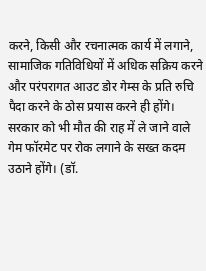करने, किसी और रचनात्मक कार्य में लगाने, सामाजिक गतिविधियों में अधिक सक्रिय करने और परंपरागत आउट डोर गेम्स के प्रति रुचि पैदा करने के ठोस प्रयास करने ही होंगे। सरकार को भी मौत की राह में ले जाने वाले गेम फॉरमेट पर रोक लगाने के सख्त कदम उठाने होंगे। (डॉ.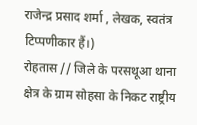राजेन्द्र प्रसाद शर्मा , लेखक, स्वतंत्र टिप्पणीकार हैं।)
रोहतास // जिले के परसथूआ थाना क्षेत्र के ग्राम सोहसा के निकट राष्ट्रीय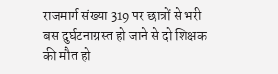राजमार्ग संख्या 319 पर छात्रों से भरी बस दुर्घटनाग्रस्त हो जाने से दो शिक्षक की मौत हो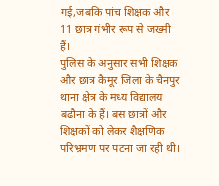गई,जबकि पांच शिक्षक और 11 छात्र गंभीर रूप से जख्मी हैं।
पुलिस के अनुसार सभी शिक्षक और छात्र कैमूर जिला के चैनपुर थाना क्षेत्र के मध्य विद्यालय बढौना के हैं। बस छात्रों और शिक्षकों को लेकर शैक्षणिक परिभ्रमण पर पटना जा रही थी।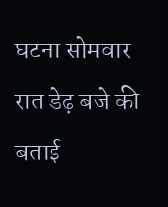घटना सोमवार रात डेढ़ बजे की बताई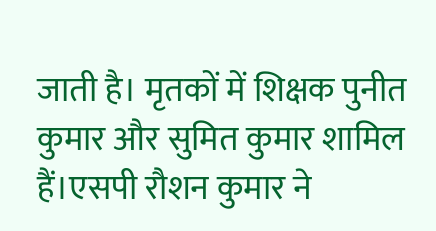जाती है। मृतकों में शिक्षक पुनीत कुमार और सुमित कुमार शामिल हैं।एसपी रौशन कुमार ने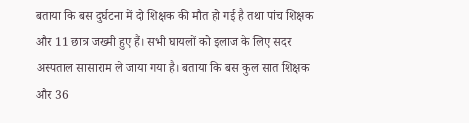बताया कि बस दुर्घटना में दो शिक्षक की मौत हो गई है तथा पांच शिक्षक और 11 छात्र जख्मी हुए हैं। सभी घायलों को इलाज के लिए सदर अस्पताल सासाराम ले जाया गया है। बताया कि बस कुल सात शिक्षक और 36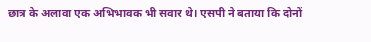छात्र के अलावा एक अभिभावक भी सवार थे। एसपी ने बताया कि दोनों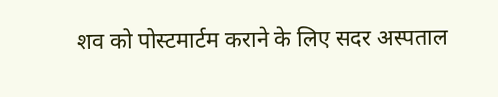शव को पोस्टमार्टम कराने के लिए सदर अस्पताल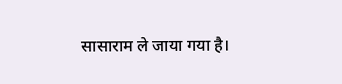सासाराम ले जाया गया है।